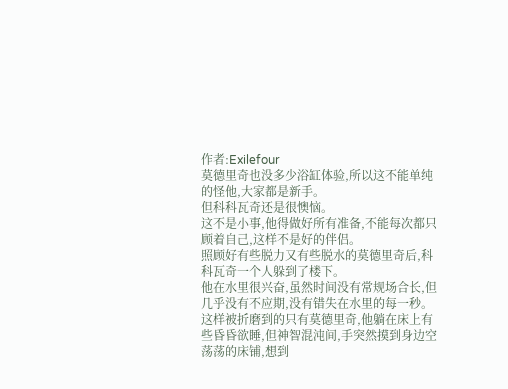作者:Exilefour
莫德里奇也没多少浴缸体验,所以这不能单纯的怪他,大家都是新手。
但科科瓦奇还是很懊恼。
这不是小事,他得做好所有准备,不能每次都只顾着自己,这样不是好的伴侣。
照顾好有些脱力又有些脱水的莫德里奇后,科科瓦奇一个人躲到了楼下。
他在水里很兴奋,虽然时间没有常规场合长,但几乎没有不应期,没有错失在水里的每一秒。
这样被折磨到的只有莫德里奇,他躺在床上有些昏昏欲睡,但神智混沌间,手突然摸到身边空荡荡的床铺,想到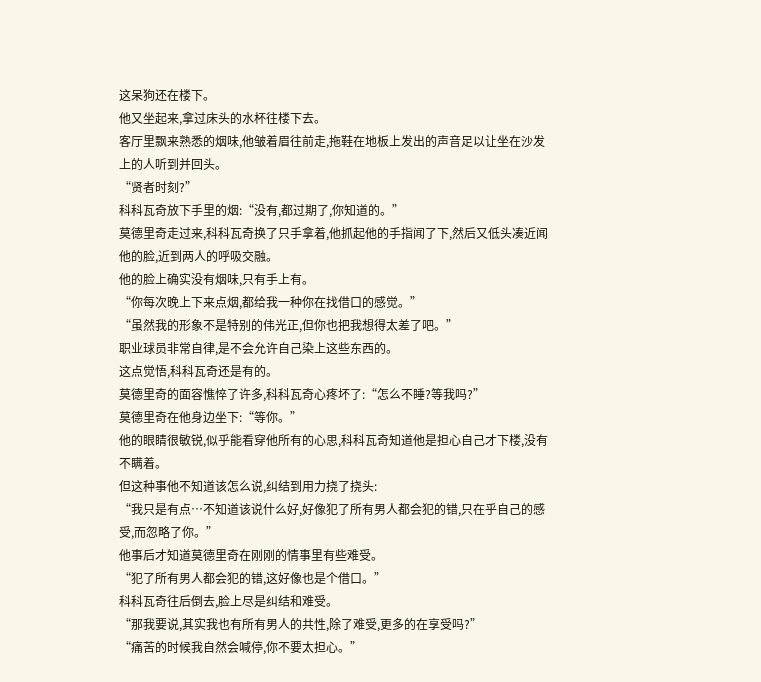这呆狗还在楼下。
他又坐起来,拿过床头的水杯往楼下去。
客厅里飘来熟悉的烟味,他皱着眉往前走,拖鞋在地板上发出的声音足以让坐在沙发上的人听到并回头。
“贤者时刻?”
科科瓦奇放下手里的烟:“没有,都过期了,你知道的。”
莫德里奇走过来,科科瓦奇换了只手拿着,他抓起他的手指闻了下,然后又低头凑近闻他的脸,近到两人的呼吸交融。
他的脸上确实没有烟味,只有手上有。
“你每次晚上下来点烟,都给我一种你在找借口的感觉。”
“虽然我的形象不是特别的伟光正,但你也把我想得太差了吧。”
职业球员非常自律,是不会允许自己染上这些东西的。
这点觉悟,科科瓦奇还是有的。
莫德里奇的面容憔悴了许多,科科瓦奇心疼坏了:“怎么不睡?等我吗?”
莫德里奇在他身边坐下:“等你。”
他的眼睛很敏锐,似乎能看穿他所有的心思,科科瓦奇知道他是担心自己才下楼,没有不瞒着。
但这种事他不知道该怎么说,纠结到用力挠了挠头:
“我只是有点…不知道该说什么好,好像犯了所有男人都会犯的错,只在乎自己的感受,而忽略了你。”
他事后才知道莫德里奇在刚刚的情事里有些难受。
“犯了所有男人都会犯的错,这好像也是个借口。”
科科瓦奇往后倒去,脸上尽是纠结和难受。
“那我要说,其实我也有所有男人的共性,除了难受,更多的在享受吗?”
“痛苦的时候我自然会喊停,你不要太担心。”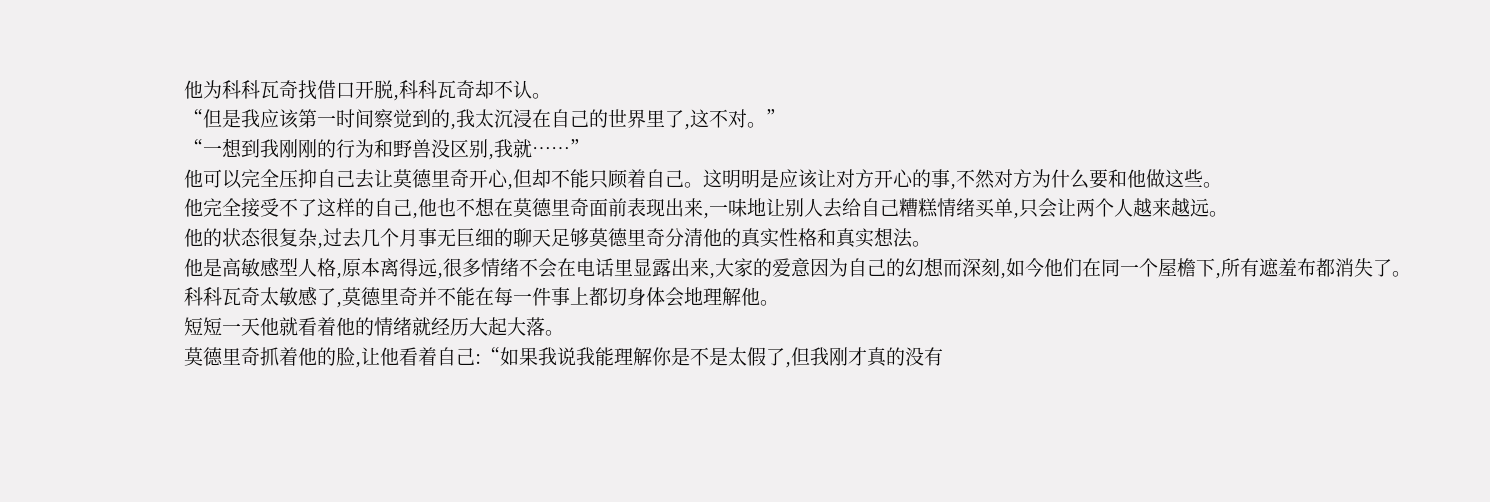他为科科瓦奇找借口开脱,科科瓦奇却不认。
“但是我应该第一时间察觉到的,我太沉浸在自己的世界里了,这不对。”
“一想到我刚刚的行为和野兽没区别,我就……”
他可以完全压抑自己去让莫德里奇开心,但却不能只顾着自己。这明明是应该让对方开心的事,不然对方为什么要和他做这些。
他完全接受不了这样的自己,他也不想在莫德里奇面前表现出来,一味地让别人去给自己糟糕情绪买单,只会让两个人越来越远。
他的状态很复杂,过去几个月事无巨细的聊天足够莫德里奇分清他的真实性格和真实想法。
他是高敏感型人格,原本离得远,很多情绪不会在电话里显露出来,大家的爱意因为自己的幻想而深刻,如今他们在同一个屋檐下,所有遮羞布都消失了。
科科瓦奇太敏感了,莫德里奇并不能在每一件事上都切身体会地理解他。
短短一天他就看着他的情绪就经历大起大落。
莫德里奇抓着他的脸,让他看着自己:“如果我说我能理解你是不是太假了,但我刚才真的没有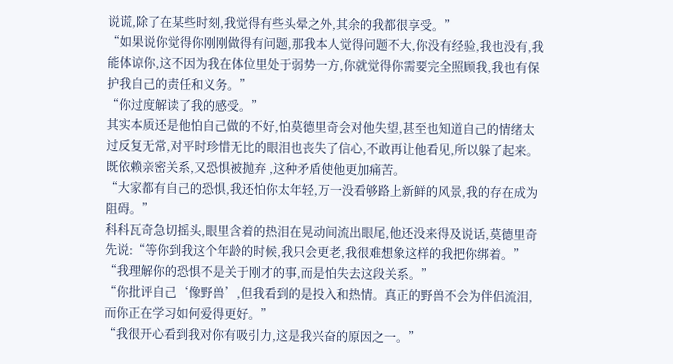说谎,除了在某些时刻,我觉得有些头晕之外,其余的我都很享受。”
“如果说你觉得你刚刚做得有问题,那我本人觉得问题不大,你没有经验,我也没有,我能体谅你,这不因为我在体位里处于弱势一方,你就觉得你需要完全照顾我,我也有保护我自己的责任和义务。”
“你过度解读了我的感受。”
其实本质还是他怕自己做的不好,怕莫德里奇会对他失望,甚至也知道自己的情绪太过反复无常,对平时珍惜无比的眼泪也丧失了信心,不敢再让他看见,所以躲了起来。
既依赖亲密关系,又恐惧被抛弃 ,这种矛盾使他更加痛苦。
“大家都有自己的恐惧,我还怕你太年轻,万一没看够路上新鲜的风景,我的存在成为阻碍。”
科科瓦奇急切摇头,眼里含着的热泪在晃动间流出眼尾,他还没来得及说话,莫德里奇先说:“等你到我这个年龄的时候,我只会更老,我很难想象这样的我把你绑着。”
“我理解你的恐惧不是关于刚才的事,而是怕失去这段关系。”
“你批评自己‘像野兽’,但我看到的是投入和热情。真正的野兽不会为伴侣流泪,而你正在学习如何爱得更好。”
“我很开心看到我对你有吸引力,这是我兴奋的原因之一。”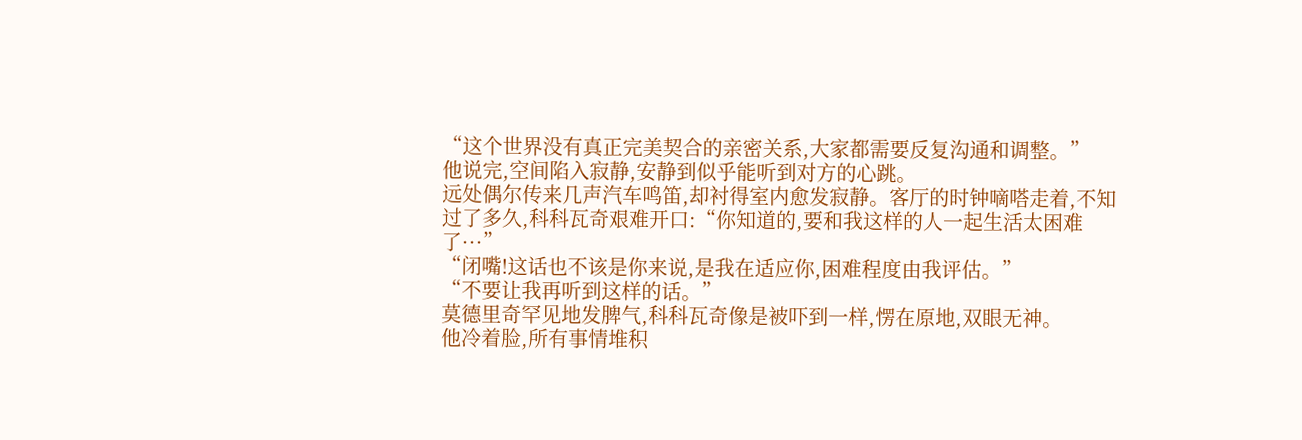“这个世界没有真正完美契合的亲密关系,大家都需要反复沟通和调整。”
他说完,空间陷入寂静,安静到似乎能听到对方的心跳。
远处偶尔传来几声汽车鸣笛,却衬得室内愈发寂静。客厅的时钟嘀嗒走着,不知过了多久,科科瓦奇艰难开口:“你知道的,要和我这样的人一起生活太困难了···”
“闭嘴!这话也不该是你来说,是我在适应你,困难程度由我评估。”
“不要让我再听到这样的话。”
莫德里奇罕见地发脾气,科科瓦奇像是被吓到一样,愣在原地,双眼无神。
他冷着脸,所有事情堆积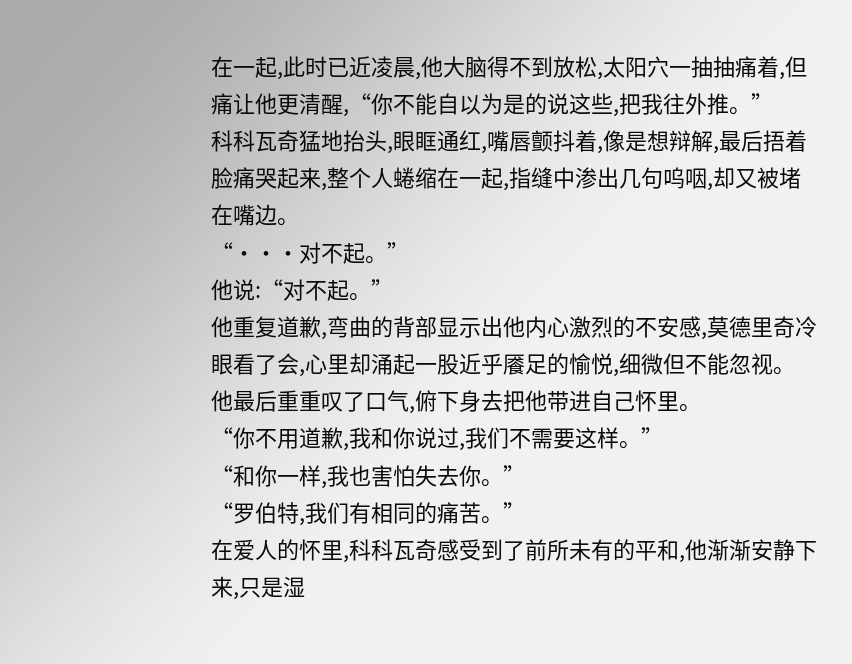在一起,此时已近凌晨,他大脑得不到放松,太阳穴一抽抽痛着,但痛让他更清醒,“你不能自以为是的说这些,把我往外推。”
科科瓦奇猛地抬头,眼眶通红,嘴唇颤抖着,像是想辩解,最后捂着脸痛哭起来,整个人蜷缩在一起,指缝中渗出几句呜咽,却又被堵在嘴边。
“···对不起。”
他说:“对不起。”
他重复道歉,弯曲的背部显示出他内心激烈的不安感,莫德里奇冷眼看了会,心里却涌起一股近乎餍足的愉悦,细微但不能忽视。
他最后重重叹了口气,俯下身去把他带进自己怀里。
“你不用道歉,我和你说过,我们不需要这样。”
“和你一样,我也害怕失去你。”
“罗伯特,我们有相同的痛苦。”
在爱人的怀里,科科瓦奇感受到了前所未有的平和,他渐渐安静下来,只是湿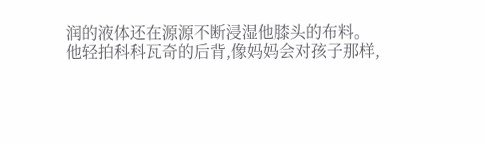润的液体还在源源不断浸湿他膝头的布料。
他轻拍科科瓦奇的后背,像妈妈会对孩子那样,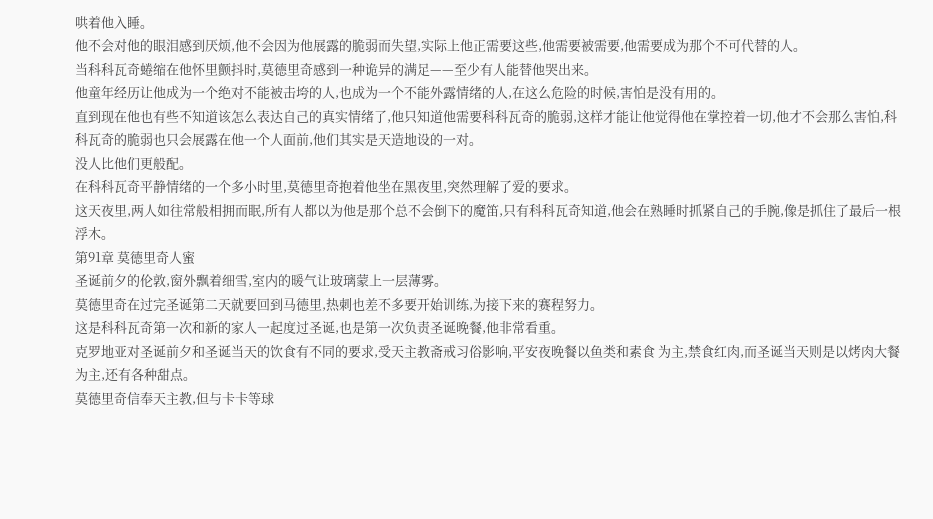哄着他入睡。
他不会对他的眼泪感到厌烦,他不会因为他展露的脆弱而失望,实际上他正需要这些,他需要被需要,他需要成为那个不可代替的人。
当科科瓦奇蜷缩在他怀里颤抖时,莫德里奇感到一种诡异的满足——至少有人能替他哭出来。
他童年经历让他成为一个绝对不能被击垮的人,也成为一个不能外露情绪的人,在这么危险的时候,害怕是没有用的。
直到现在他也有些不知道该怎么表达自己的真实情绪了,他只知道他需要科科瓦奇的脆弱,这样才能让他觉得他在掌控着一切,他才不会那么害怕,科科瓦奇的脆弱也只会展露在他一个人面前,他们其实是天造地设的一对。
没人比他们更般配。
在科科瓦奇平静情绪的一个多小时里,莫德里奇抱着他坐在黑夜里,突然理解了爱的要求。
这天夜里,两人如往常般相拥而眠,所有人都以为他是那个总不会倒下的魔笛,只有科科瓦奇知道,他会在熟睡时抓紧自己的手腕,像是抓住了最后一根浮木。
第91章 莫德里奇人蜜
圣诞前夕的伦敦,窗外飘着细雪,室内的暖气让玻璃蒙上一层薄雾。
莫德里奇在过完圣诞第二天就要回到马德里,热刺也差不多要开始训练,为接下来的赛程努力。
这是科科瓦奇第一次和新的家人一起度过圣诞,也是第一次负责圣诞晚餐,他非常看重。
克罗地亚对圣诞前夕和圣诞当天的饮食有不同的要求,受天主教斋戒习俗影响,平安夜晚餐以鱼类和素食 为主,禁食红肉,而圣诞当天则是以烤肉大餐为主,还有各种甜点。
莫德里奇信奉天主教,但与卡卡等球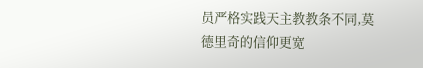员严格实践天主教教条不同,莫德里奇的信仰更宽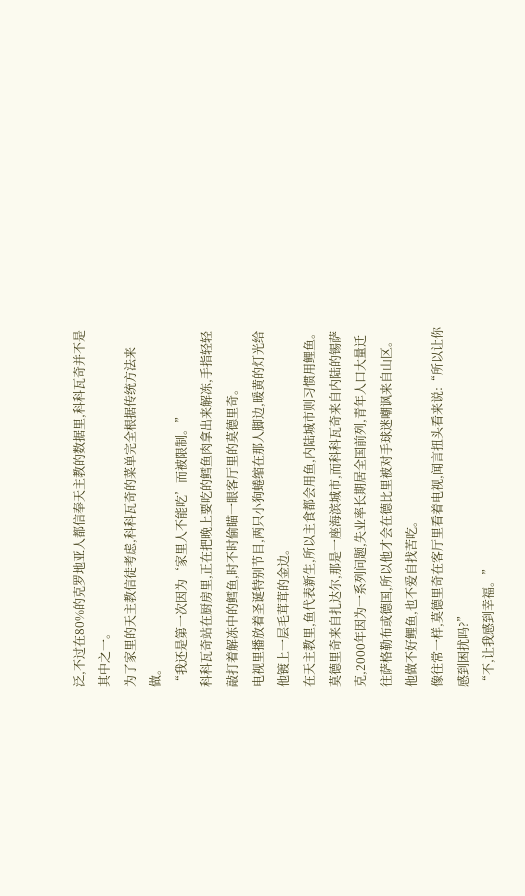泛,不过在80%的克罗地亚人都信奉天主教的数据里,科科瓦奇并不是其中之一。
为了家里的天主教信徒考虑,科科瓦奇的菜单完全根据传统方法来做。
“我还是第一次因为‘家里人不能吃’而被限制。”
科科瓦奇站在厨房里,正在把晚上要吃的鳕鱼肉拿出来解冻,手指轻轻敲打着解冻中的鳕鱼,时不时偷瞄一眼客厅里的莫德里奇。
电视里播放着圣诞特别节目,两只小狗蜷缩在那人脚边,暖黄的灯光给他镀上一层毛茸茸的金边。
在天主教里,鱼代表新生,所以主食都会用鱼,内陆城市则习惯用鲤鱼。
莫德里奇来自扎达尔,那是一座海滨城市,而科科瓦奇来自内陆的锡萨克,2000年因为一系列问题,失业率长期居全国前列,青年人口大量迁往萨格勒布或德国,所以他才会在德比里被对手球迷嘲讽来自山区。
他做不好鲤鱼,也不爱自找苦吃。
像往常一样,莫德里奇在客厅里看着电视,闻言扭头看来说:“所以让你感到困扰吗?”
“不,让我感到幸福。”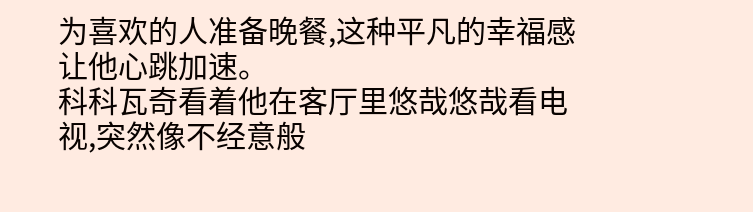为喜欢的人准备晚餐,这种平凡的幸福感让他心跳加速。
科科瓦奇看着他在客厅里悠哉悠哉看电视,突然像不经意般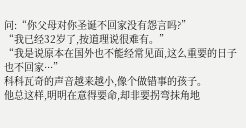问:“你父母对你圣诞不回家没有怨言吗?”
“我已经32岁了,按道理说很难有。”
“我是说原本在国外也不能经常见面,这么重要的日子也不回家···”
科科瓦奇的声音越来越小,像个做错事的孩子。
他总这样,明明在意得要命,却非要拐弯抹角地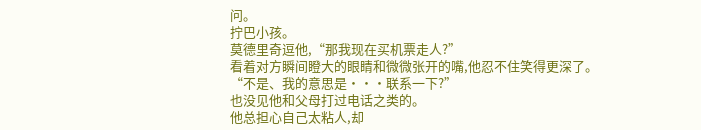问。
拧巴小孩。
莫德里奇逗他,“那我现在买机票走人?”
看着对方瞬间瞪大的眼睛和微微张开的嘴,他忍不住笑得更深了。
“不是、我的意思是···联系一下?”
也没见他和父母打过电话之类的。
他总担心自己太粘人,却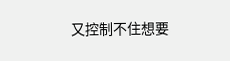又控制不住想要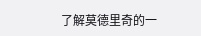了解莫德里奇的一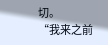切。
“我来之前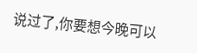说过了,你要想今晚可以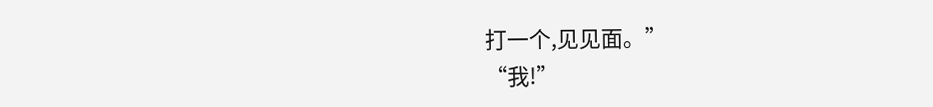打一个,见见面。”
“我!”